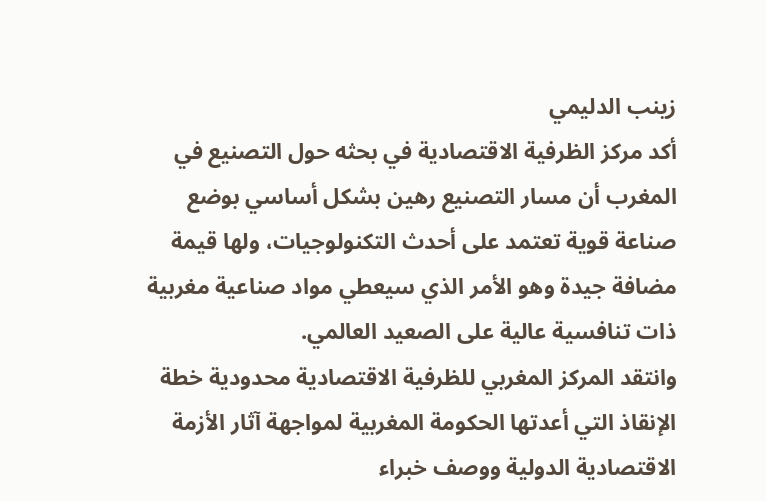زينب الدليمي
أكد مركز الظرفية الاقتصادية في بحثه حول التصنيع في المغرب أن مسار التصنيع رهين بشكل أساسي بوضع صناعة قوية تعتمد على أحدث التكنولوجيات، ولها قيمة مضافة جيدة وهو الأمر الذي سيعطي مواد صناعية مغربية ذات تنافسية عالية على الصعيد العالمي.
وانتقد المركز المغربي للظرفية الاقتصادية محدودية خطة الإنقاذ التي أعدتها الحكومة المغربية لمواجهة آثار الأزمة الاقتصادية الدولية ووصف خبراء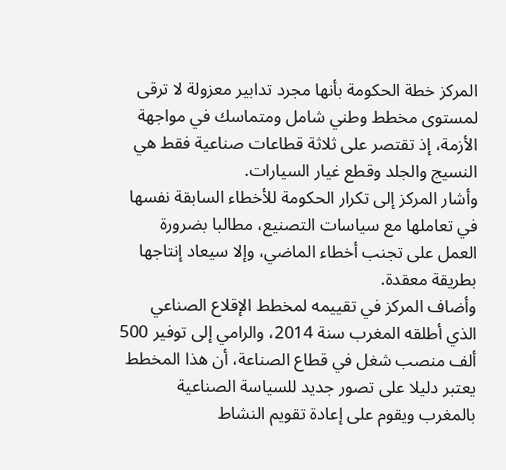المركز خطة الحكومة بأنها مجرد تدابير معزولة لا ترقى لمستوى مخطط وطني شامل ومتماسك في مواجهة الأزمة، إذ تقتصر على ثلاثة قطاعات صناعية فقط هي النسيج والجلد وقطع غيار السيارات.
وأشار المركز إلى تكرار الحكومة للأخطاء السابقة نفسها في تعاملها مع سياسات التصنيع، مطالبا بضرورة العمل على تجنب أخطاء الماضي، وإلا سيعاد إنتاجها بطريقة معقدة.
وأضاف المركز في تقييمه لمخطط الإقلاع الصناعي الذي أطلقه المغرب سنة 2014، والرامي إلى توفير 500 ألف منصب شغل في قطاع الصناعة، أن هذا المخطط يعتبر دليلا على تصور جديد للسياسة الصناعية بالمغرب ويقوم على إعادة تقويم النشاط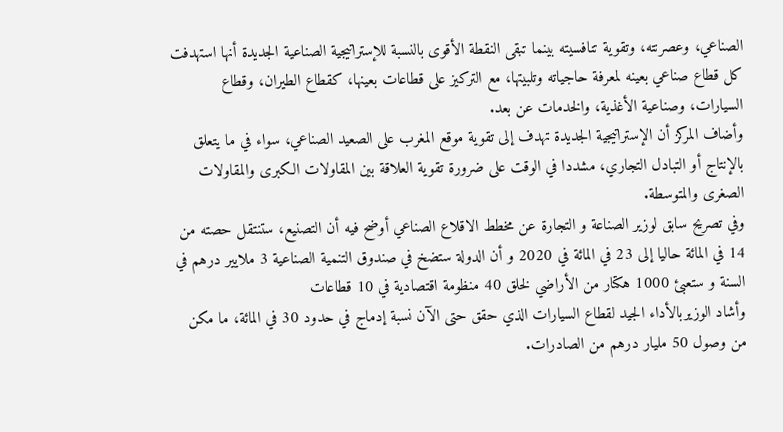الصناعي، وعصرنته، وتقوية تنافسيته بينما تبقى النقطة الأقوى بالنسبة للإستراتيجية الصناعية الجديدة أنها استهدفت كل قطاع صناعي بعينه لمعرفة حاجياته وتلبيتها، مع التركيز على قطاعات بعينها، كقطاع الطيران، وقطاع السيارات، وصناعية الأغذية، والخدمات عن بعد.
وأضاف المركز أن الإستراتيجية الجديدة تهدف إلى تقوية موقع المغرب على الصعيد الصناعي، سواء في ما يتعلق بالإنتاج أو التبادل التجاري، مشددا في الوقت على ضرورة تقوية العلاقة بين المقاولات الكبرى والمقاولات الصغرى والمتوسطة.
وفي تصريح سابق لوزير الصناعة و التجارة عن مخطط الاقلاع الصناعي أوضح فيه أن التصنيع، ستنتقل حصته من 14 في المائة حاليا إلى 23 في المائة في 2020 و أن الدولة ستضخ في صندوق التنمية الصناعية 3 ملايير درهم في السنة و ستعبئ 1000 هكتار من الأراضي لخلق 40 منظومة اقتصادية في 10 قطاعات
وأشاد الوزيربالأداء الجيد لقطاع السيارات الذي حقق حتى الآن نسبة إدماج في حدود 30 في المائة، ما مكن من وصول 50 مليار درهم من الصادرات.